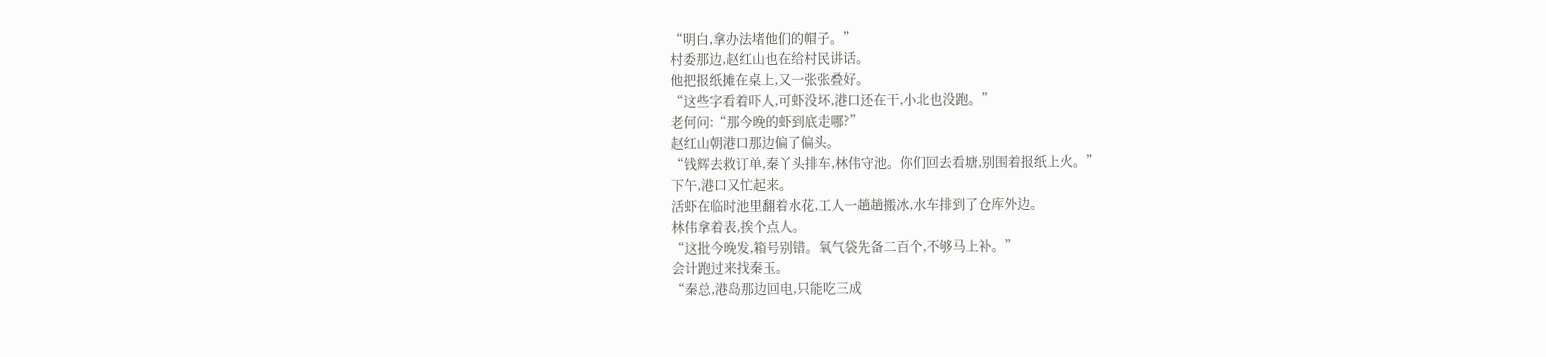“明白,拿办法堵他们的帽子。”
村委那边,赵红山也在给村民讲话。
他把报纸摊在桌上,又一张张叠好。
“这些字看着吓人,可虾没坏,港口还在干,小北也没跑。”
老何问:“那今晚的虾到底走哪?”
赵红山朝港口那边偏了偏头。
“钱辉去救订单,秦丫头排车,林伟守池。你们回去看塘,别围着报纸上火。”
下午,港口又忙起来。
活虾在临时池里翻着水花,工人一趟趟搬冰,水车排到了仓库外边。
林伟拿着表,挨个点人。
“这批今晚发,箱号别错。氧气袋先备二百个,不够马上补。”
会计跑过来找秦玉。
“秦总,港岛那边回电,只能吃三成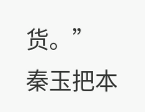货。”
秦玉把本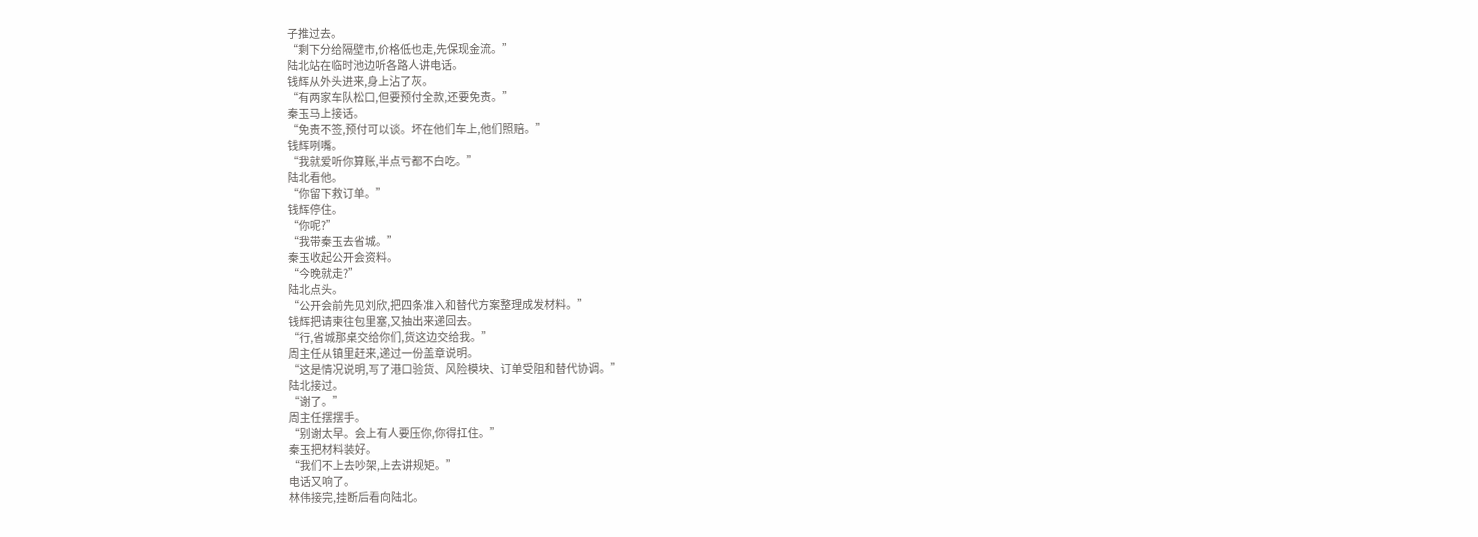子推过去。
“剩下分给隔壁市,价格低也走,先保现金流。”
陆北站在临时池边听各路人讲电话。
钱辉从外头进来,身上沾了灰。
“有两家车队松口,但要预付全款,还要免责。”
秦玉马上接话。
“免责不签,预付可以谈。坏在他们车上,他们照赔。”
钱辉咧嘴。
“我就爱听你算账,半点亏都不白吃。”
陆北看他。
“你留下救订单。”
钱辉停住。
“你呢?”
“我带秦玉去省城。”
秦玉收起公开会资料。
“今晚就走?”
陆北点头。
“公开会前先见刘欣,把四条准入和替代方案整理成发材料。”
钱辉把请柬往包里塞,又抽出来递回去。
“行,省城那桌交给你们,货这边交给我。”
周主任从镇里赶来,递过一份盖章说明。
“这是情况说明,写了港口验货、风险模块、订单受阻和替代协调。”
陆北接过。
“谢了。”
周主任摆摆手。
“别谢太早。会上有人要压你,你得扛住。”
秦玉把材料装好。
“我们不上去吵架,上去讲规矩。”
电话又响了。
林伟接完,挂断后看向陆北。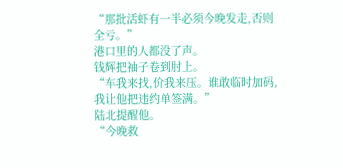“那批活虾有一半必须今晚发走,否则全亏。”
港口里的人都没了声。
钱辉把袖子卷到肘上。
“车我来找,价我来压。谁敢临时加码,我让他把违约单签满。”
陆北提醒他。
“今晚救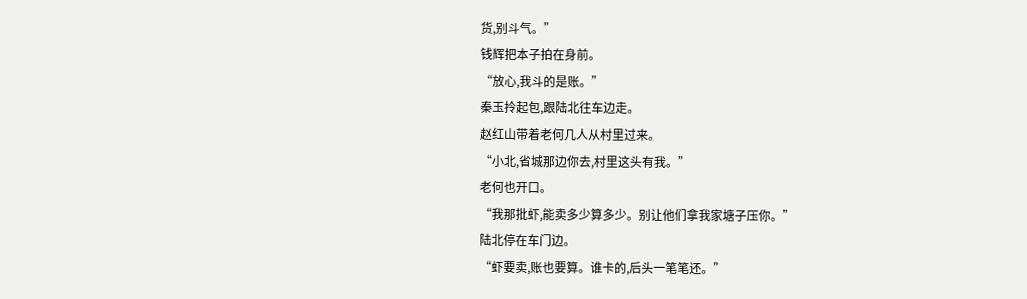货,别斗气。”
钱辉把本子拍在身前。
“放心,我斗的是账。”
秦玉拎起包,跟陆北往车边走。
赵红山带着老何几人从村里过来。
“小北,省城那边你去,村里这头有我。”
老何也开口。
“我那批虾,能卖多少算多少。别让他们拿我家塘子压你。”
陆北停在车门边。
“虾要卖,账也要算。谁卡的,后头一笔笔还。”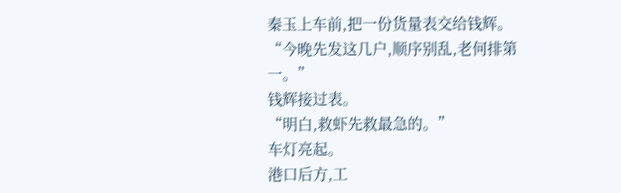秦玉上车前,把一份货量表交给钱辉。
“今晚先发这几户,顺序别乱,老何排第一。”
钱辉接过表。
“明白,救虾先救最急的。”
车灯亮起。
港口后方,工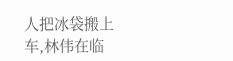人把冰袋搬上车,林伟在临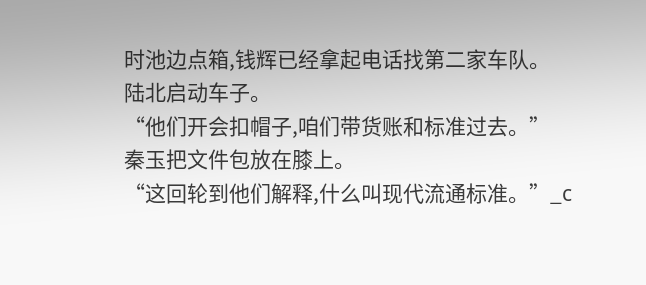时池边点箱,钱辉已经拿起电话找第二家车队。
陆北启动车子。
“他们开会扣帽子,咱们带货账和标准过去。”
秦玉把文件包放在膝上。
“这回轮到他们解释,什么叫现代流通标准。”_c